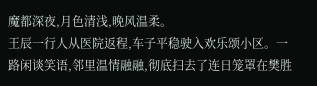魔都深夜,月色清浅,晚风温柔。
王辰一行人从医院返程,车子平稳驶入欢乐颂小区。一路闲谈笑语,邻里温情融融,彻底扫去了连日笼罩在樊胜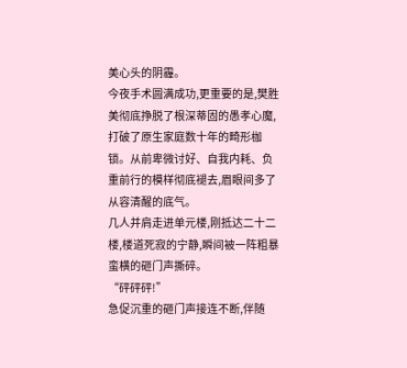美心头的阴霾。
今夜手术圆满成功,更重要的是,樊胜美彻底挣脱了根深蒂固的愚孝心魔,打破了原生家庭数十年的畸形枷锁。从前卑微讨好、自我内耗、负重前行的模样彻底褪去,眉眼间多了从容清醒的底气。
几人并肩走进单元楼,刚抵达二十二楼,楼道死寂的宁静,瞬间被一阵粗暴蛮横的砸门声撕碎。
“砰砰砰!”
急促沉重的砸门声接连不断,伴随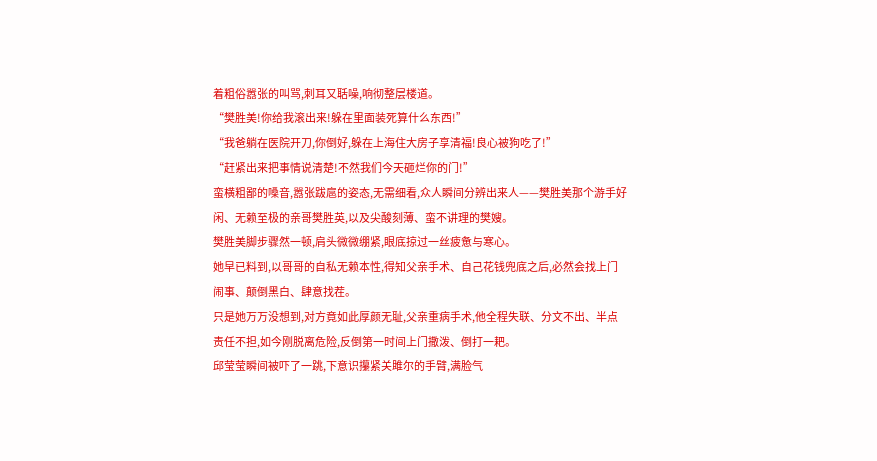着粗俗嚣张的叫骂,刺耳又聒噪,响彻整层楼道。
“樊胜美!你给我滚出来!躲在里面装死算什么东西!”
“我爸躺在医院开刀,你倒好,躲在上海住大房子享清福!良心被狗吃了!”
“赶紧出来把事情说清楚!不然我们今天砸烂你的门!”
蛮横粗鄙的嗓音,嚣张跋扈的姿态,无需细看,众人瞬间分辨出来人——樊胜美那个游手好闲、无赖至极的亲哥樊胜英,以及尖酸刻薄、蛮不讲理的樊嫂。
樊胜美脚步骤然一顿,肩头微微绷紧,眼底掠过一丝疲惫与寒心。
她早已料到,以哥哥的自私无赖本性,得知父亲手术、自己花钱兜底之后,必然会找上门闹事、颠倒黑白、肆意找茬。
只是她万万没想到,对方竟如此厚颜无耻,父亲重病手术,他全程失联、分文不出、半点责任不担,如今刚脱离危险,反倒第一时间上门撒泼、倒打一耙。
邱莹莹瞬间被吓了一跳,下意识攥紧关雎尔的手臂,满脸气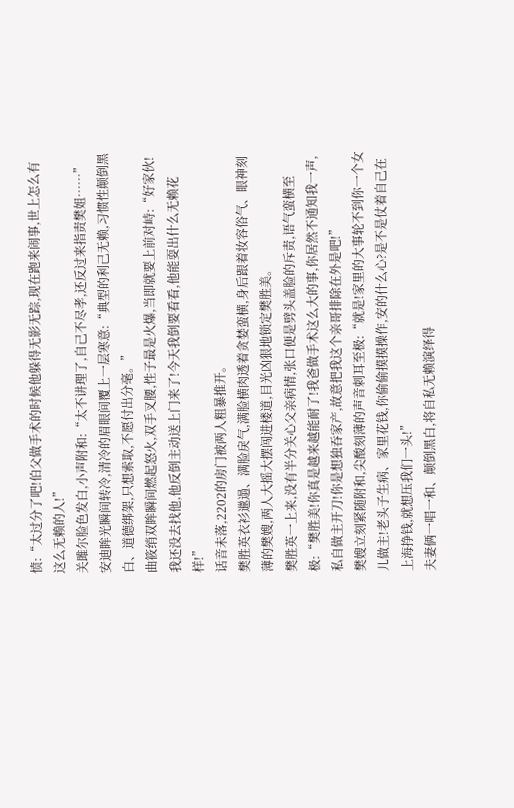愤:“太过分了吧!伯父做手术的时候他躲得无影无踪,现在跑来闹事,世上怎么有这么无赖的人!”
关雎尔脸色发白,小声附和:“太不讲理了,自己不尽孝,还反过来指责樊姐……”
安迪眸光瞬间转冷,清冷的眉眼间覆上一层寒意:“典型的利己无赖,习惯性颠倒黑白、道德绑架,只想索取,不愿付出分毫。”
曲筱绡双眸瞬间燃起怒火,双手叉腰,性子最是火爆,当即就要上前对峙:“好家伙!我还没去找他,他反倒主动送上门来了!今天我倒要看看,他能耍出什么无赖花样!”
话音未落,2202的房门被两人粗暴推开。
樊胜英衣衫邋遢、满脸戾气,满脸横肉透着贪婪蛮横,身后跟着妆容俗气、眼神刻薄的樊嫂,两人大摇大摆闯进楼道,目光凶狠地锁定樊胜美。
樊胜英一上来,没有半分关心父亲病情,张口便是劈头盖脸的斥责,语气蛮横至极:“樊胜美!你真是越来越能耐了!我爸做手术这么大的事,你居然不通知我一声,私自做主开刀!你是想独吞家产,故意把我这个亲哥排除在外是吧!”
樊嫂立刻紧随附和,尖酸刻薄的声音刺耳至极:“就是!家里的大事轮不到你一个女儿做主!老头子生病、家里花钱,你偷偷摸摸操作,安的什么心?是不是仗着自己在上海挣钱,就想压我们一头!”
夫妻俩一唱一和、颠倒黑白,将自私无赖演绎得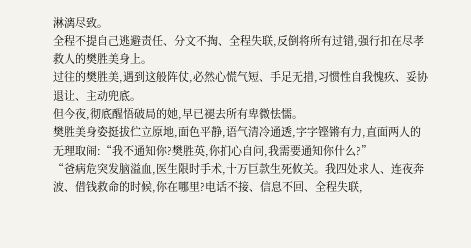淋漓尽致。
全程不提自己逃避责任、分文不掏、全程失联,反倒将所有过错,强行扣在尽孝救人的樊胜美身上。
过往的樊胜美,遇到这般阵仗,必然心慌气短、手足无措,习惯性自我愧疚、妥协退让、主动兜底。
但今夜,彻底醒悟破局的她,早已褪去所有卑微怯懦。
樊胜美身姿挺拔伫立原地,面色平静,语气清冷通透,字字铿锵有力,直面两人的无理取闹:“我不通知你?樊胜英,你扪心自问,我需要通知你什么?”
“爸病危突发脑溢血,医生限时手术,十万巨款生死攸关。我四处求人、连夜奔波、借钱救命的时候,你在哪里?电话不接、信息不回、全程失联,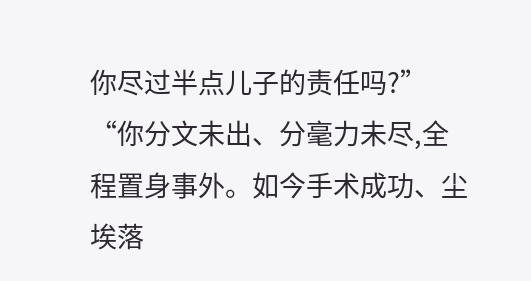你尽过半点儿子的责任吗?”
“你分文未出、分毫力未尽,全程置身事外。如今手术成功、尘埃落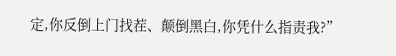定,你反倒上门找茬、颠倒黑白,你凭什么指责我?”